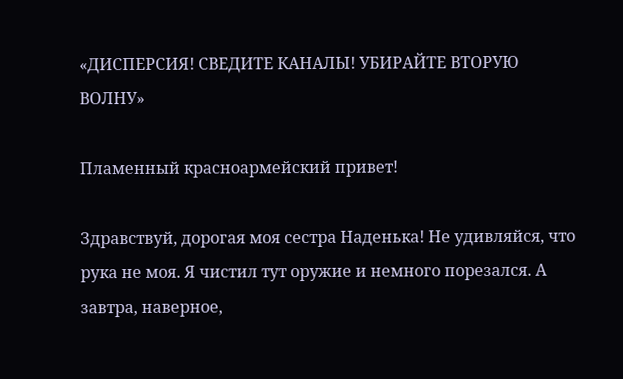«ДИСПЕРСИЯ! СВЕДИТЕ КАНАЛЫ! УБИРАЙТЕ ВТОРУЮ ВОЛНУ»

Пламенный красноармейский привет!

Здравствуй, дорогая моя сестра Наденька! Не удивляйся, что рука не моя. Я чистил тут оружие и немного порезался. А завтра, наверное,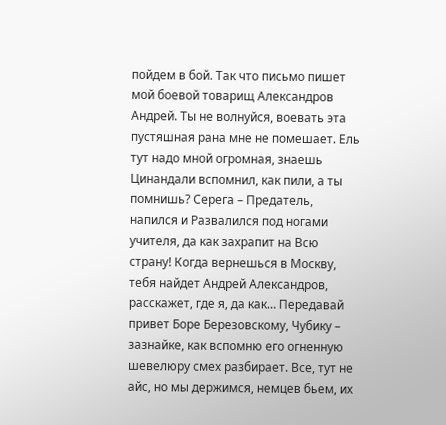пойдем в бой. Так что письмо пишет мой боевой товарищ Александров Андрей. Ты не волнуйся, воевать эта пустяшная рана мне не помешает. Ель тут надо мной огромная, знаешь Цинандали вспомнил, как пили, а ты помнишь? Серега – Предатель, напился и Развалился под ногами учителя, да как захрапит на Всю страну! Когда вернешься в Москву, тебя найдет Андрей Александров, расскажет, где я, да как… Передавай привет Боре Березовскому, Чубику – зазнайке, как вспомню его огненную шевелюру смех разбирает. Все, тут не айс, но мы держимся, немцев бьем, их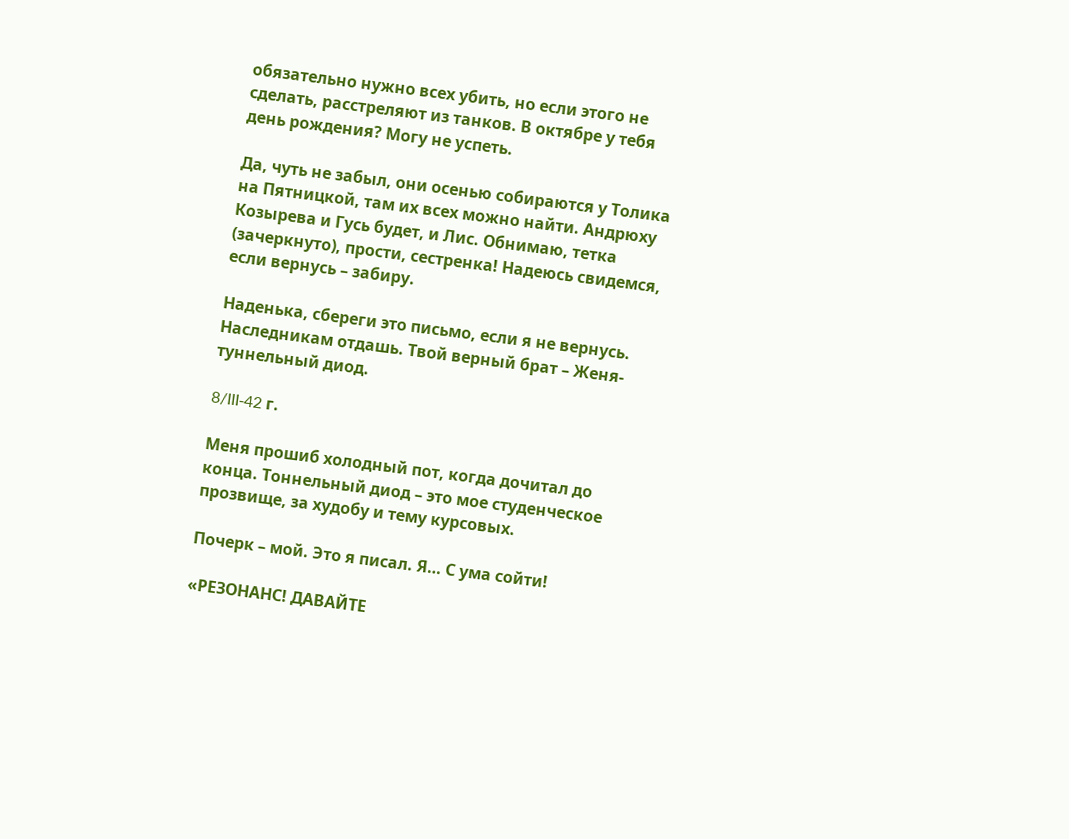обязательно нужно всех убить, но если этого не сделать, расстреляют из танков. В октябре у тебя день рождения? Могу не успеть.

Да, чуть не забыл, они осенью собираются у Толика на Пятницкой, там их всех можно найти. Андрюху Козырева и Гусь будет, и Лис. Обнимаю, тетка (зачеркнуто), прости, сестренка! Надеюсь свидемся, если вернусь – забиру.

Наденька, сбереги это письмо, если я не вернусь. Наследникам отдашь. Твой верный брат – Женя-туннельный диод.

8/III‑42 г.

Меня прошиб холодный пот, когда дочитал до конца. Тоннельный диод – это мое студенческое прозвище, за худобу и тему курсовых.

Почерк – мой. Это я писал. Я… С ума сойти!

«РЕЗОНАНС! ДАВАЙТЕ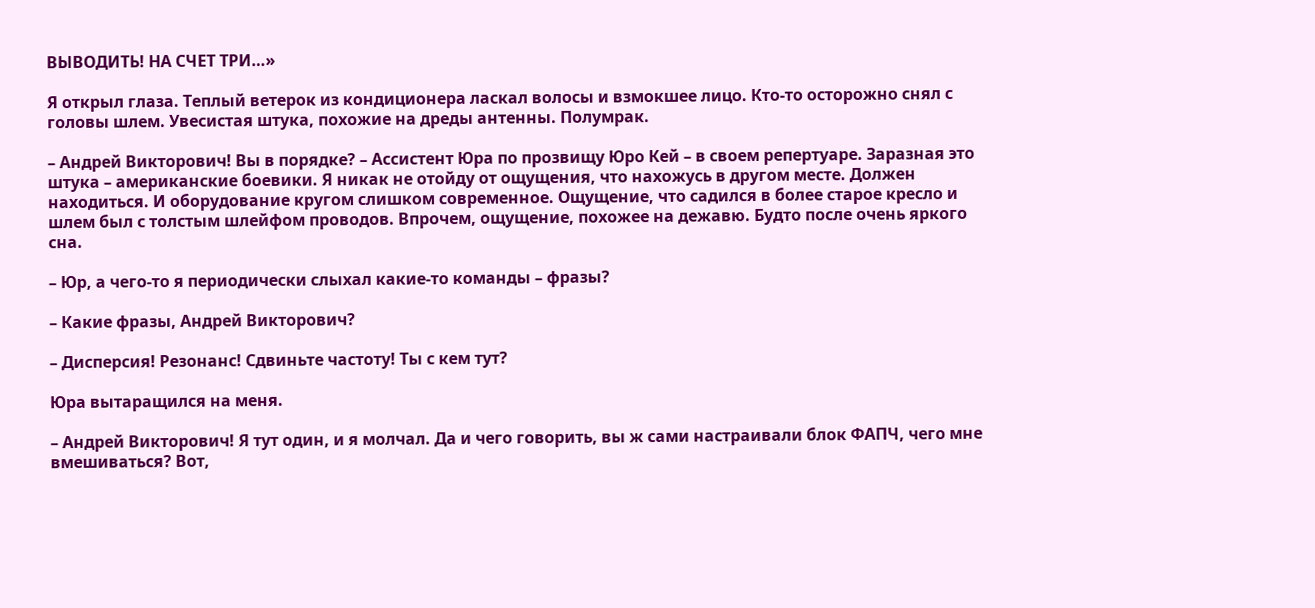ВЫВОДИТЬ! НА СЧЕТ ТРИ…»

Я открыл глаза. Теплый ветерок из кондиционера ласкал волосы и взмокшее лицо. Кто-то осторожно снял с головы шлем. Увесистая штука, похожие на дреды антенны. Полумрак.

– Андрей Викторович! Вы в порядке? – Ассистент Юра по прозвищу Юро Кей – в своем репертуаре. Заразная это штука – американские боевики. Я никак не отойду от ощущения, что нахожусь в другом месте. Должен находиться. И оборудование кругом слишком современное. Ощущение, что садился в более старое кресло и шлем был с толстым шлейфом проводов. Впрочем, ощущение, похожее на дежавю. Будто после очень яркого сна.

– Юр, а чего-то я периодически слыхал какие-то команды – фразы?

– Какие фразы, Андрей Викторович?

– Дисперсия! Резонанс! Сдвиньте частоту! Ты с кем тут?

Юра вытаращился на меня.

– Андрей Викторович! Я тут один, и я молчал. Да и чего говорить, вы ж сами настраивали блок ФАПЧ, чего мне вмешиваться? Вот,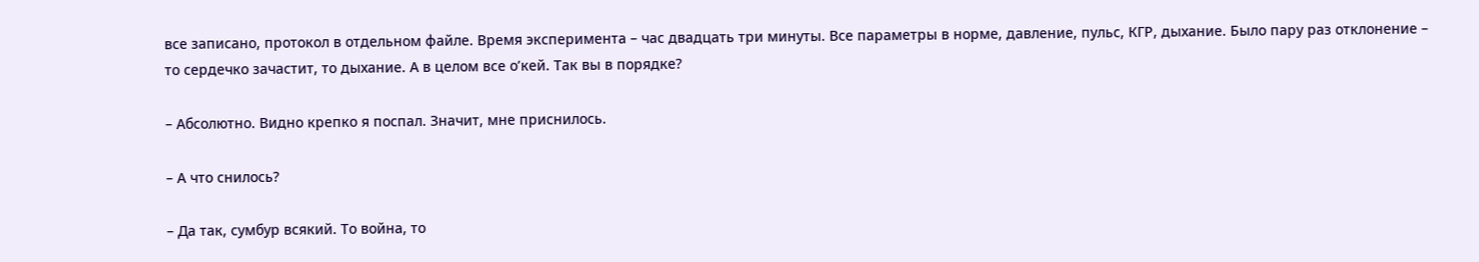все записано, протокол в отдельном файле. Время эксперимента – час двадцать три минуты. Все параметры в норме, давление, пульс, КГР, дыхание. Было пару раз отклонение – то сердечко зачастит, то дыхание. А в целом все о’кей. Так вы в порядке?

– Абсолютно. Видно крепко я поспал. Значит, мне приснилось.

– А что снилось?

– Да так, сумбур всякий. То война, то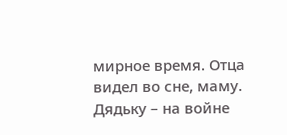мирное время. Отца видел во сне, маму. Дядьку – на войне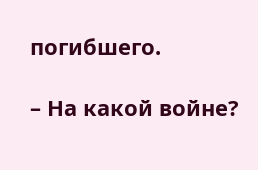погибшего.

– На какой войне?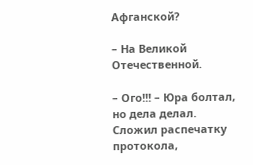Афганской?

– На Великой Отечественной.

– Ого!!! – Юра болтал, но дела делал. Сложил распечатку протокола,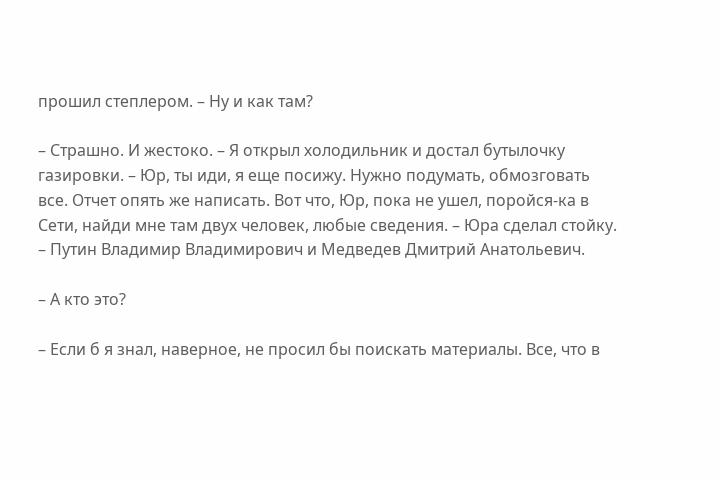прошил степлером. – Ну и как там?

– Страшно. И жестоко. – Я открыл холодильник и достал бутылочку газировки. – Юр, ты иди, я еще посижу. Нужно подумать, обмозговать все. Отчет опять же написать. Вот что, Юр, пока не ушел, поройся-ка в Сети, найди мне там двух человек, любые сведения. – Юра сделал стойку. – Путин Владимир Владимирович и Медведев Дмитрий Анатольевич.

– А кто это?

– Если б я знал, наверное, не просил бы поискать материалы. Все, что в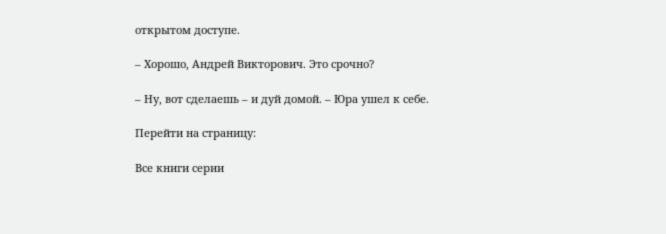открытом доступе.

– Хорошо, Андрей Викторович. Это срочно?

– Ну, вот сделаешь – и дуй домой. – Юра ушел к себе.

Перейти на страницу:

Все книги серии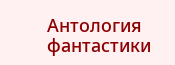Антология фантастики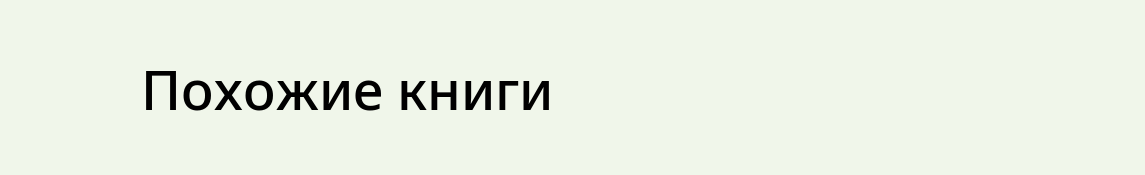Похожие книги